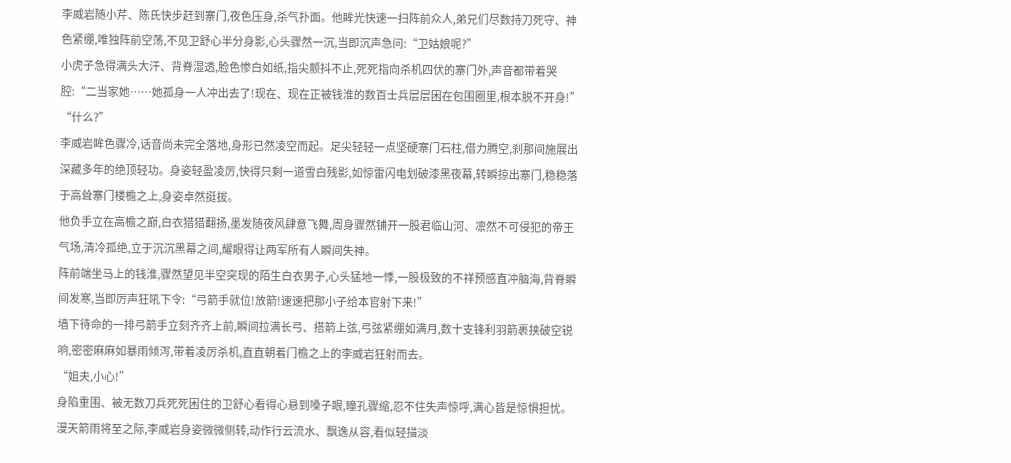李威岩随小芹、陈氏快步赶到寨门,夜色压身,杀气扑面。他眸光快速一扫阵前众人,弟兄们尽数持刀死守、神色紧绷,唯独阵前空荡,不见卫舒心半分身影,心头骤然一沉,当即沉声急问:“卫姑娘呢?”
小虎子急得满头大汗、背脊湿透,脸色惨白如纸,指尖颤抖不止,死死指向杀机四伏的寨门外,声音都带着哭腔:“二当家她……她孤身一人冲出去了!现在、现在正被钱淮的数百士兵层层困在包围圈里,根本脱不开身!”
“什么?”
李威岩眸色骤冷,话音尚未完全落地,身形已然凌空而起。足尖轻轻一点坚硬寨门石柱,借力腾空,刹那间施展出深藏多年的绝顶轻功。身姿轻盈凌厉,快得只剩一道雪白残影,如惊雷闪电划破漆黑夜幕,转瞬掠出寨门,稳稳落于高耸寨门楼檐之上,身姿卓然挺拔。
他负手立在高檐之巅,白衣猎猎翻扬,墨发随夜风肆意飞舞,周身骤然铺开一股君临山河、凛然不可侵犯的帝王气场,清冷孤绝,立于沉沉黑幕之间,耀眼得让两军所有人瞬间失神。
阵前端坐马上的钱淮,骤然望见半空突现的陌生白衣男子,心头猛地一悸,一股极致的不祥预感直冲脑海,背脊瞬间发寒,当即厉声狂吼下令:“弓箭手就位!放箭!速速把那小子给本官射下来!”
墙下待命的一排弓箭手立刻齐齐上前,瞬间拉满长弓、搭箭上弦,弓弦紧绷如满月,数十支锋利羽箭裹挟破空锐响,密密麻麻如暴雨倾泻,带着凌厉杀机,直直朝着门檐之上的李威岩狂射而去。
“姐夫,小心!”
身陷重围、被无数刀兵死死困住的卫舒心看得心悬到嗓子眼,瞳孔骤缩,忍不住失声惊呼,满心皆是惊惧担忧。
漫天箭雨将至之际,李威岩身姿微微侧转,动作行云流水、飘逸从容,看似轻描淡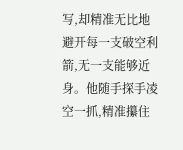写,却精准无比地避开每一支破空利箭,无一支能够近身。他随手探手凌空一抓,精准攥住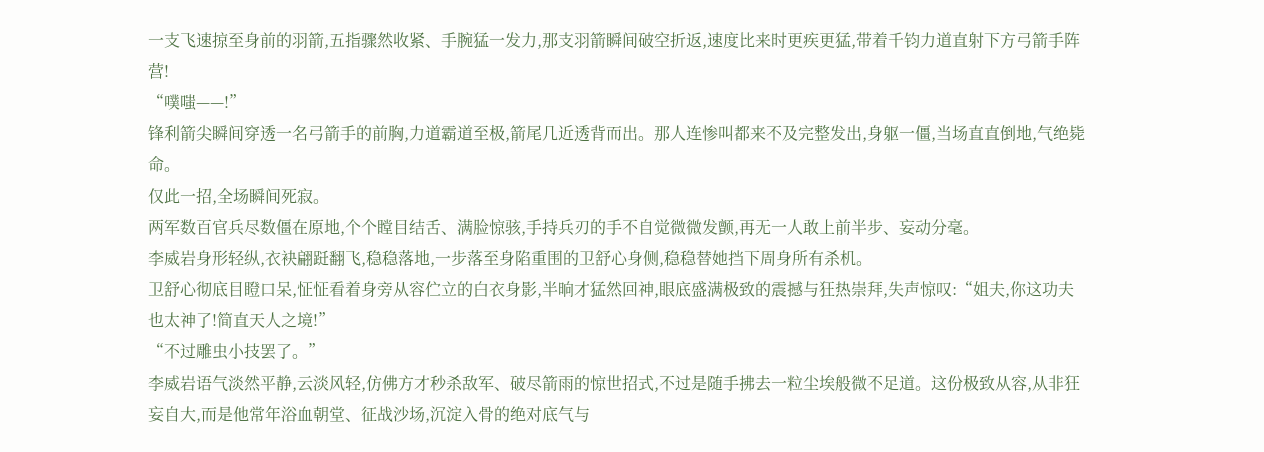一支飞速掠至身前的羽箭,五指骤然收紧、手腕猛一发力,那支羽箭瞬间破空折返,速度比来时更疾更猛,带着千钧力道直射下方弓箭手阵营!
“噗嗤——!”
锋利箭尖瞬间穿透一名弓箭手的前胸,力道霸道至极,箭尾几近透背而出。那人连惨叫都来不及完整发出,身躯一僵,当场直直倒地,气绝毙命。
仅此一招,全场瞬间死寂。
两军数百官兵尽数僵在原地,个个瞠目结舌、满脸惊骇,手持兵刃的手不自觉微微发颤,再无一人敢上前半步、妄动分毫。
李威岩身形轻纵,衣袂翩跹翻飞,稳稳落地,一步落至身陷重围的卫舒心身侧,稳稳替她挡下周身所有杀机。
卫舒心彻底目瞪口呆,怔怔看着身旁从容伫立的白衣身影,半晌才猛然回神,眼底盛满极致的震撼与狂热崇拜,失声惊叹:“姐夫,你这功夫也太神了!简直天人之境!”
“不过雕虫小技罢了。”
李威岩语气淡然平静,云淡风轻,仿佛方才秒杀敌军、破尽箭雨的惊世招式,不过是随手拂去一粒尘埃般微不足道。这份极致从容,从非狂妄自大,而是他常年浴血朝堂、征战沙场,沉淀入骨的绝对底气与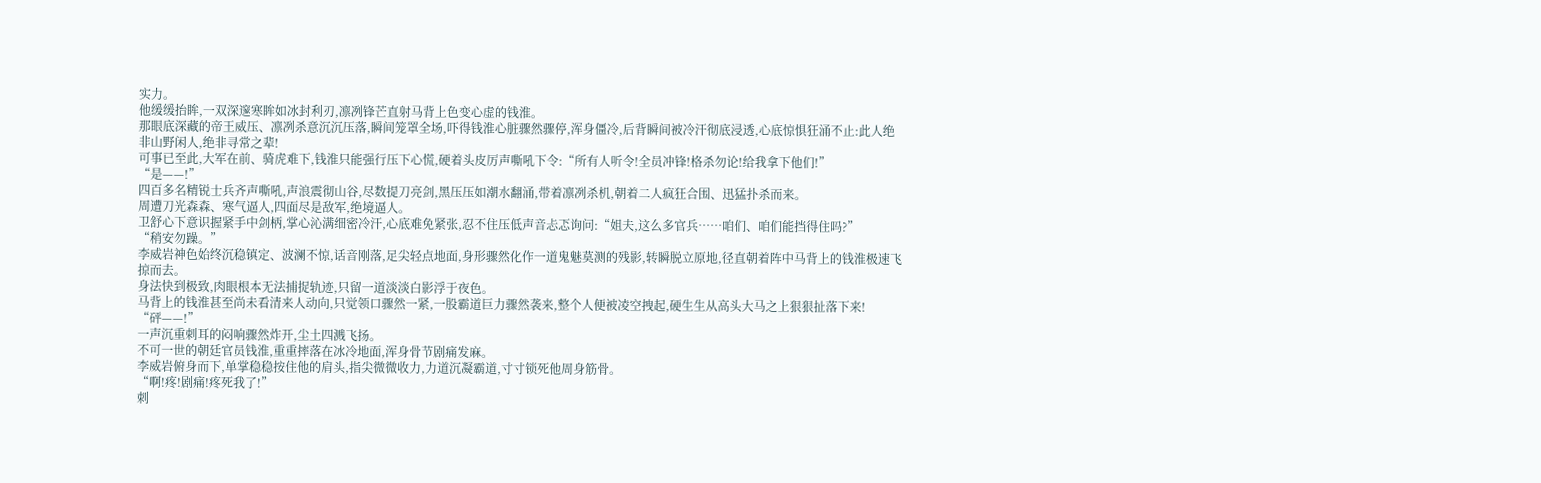实力。
他缓缓抬眸,一双深邃寒眸如冰封利刃,凛冽锋芒直射马背上色变心虚的钱淮。
那眼底深藏的帝王威压、凛冽杀意沉沉压落,瞬间笼罩全场,吓得钱淮心脏骤然骤停,浑身僵冷,后背瞬间被冷汗彻底浸透,心底惊惧狂涌不止:此人绝非山野闲人,绝非寻常之辈!
可事已至此,大军在前、骑虎难下,钱淮只能强行压下心慌,硬着头皮厉声嘶吼下令:“所有人听令!全员冲锋!格杀勿论!给我拿下他们!”
“是——!”
四百多名精锐士兵齐声嘶吼,声浪震彻山谷,尽数提刀亮剑,黑压压如潮水翻涌,带着凛冽杀机,朝着二人疯狂合围、迅猛扑杀而来。
周遭刀光森森、寒气逼人,四面尽是敌军,绝境逼人。
卫舒心下意识握紧手中剑柄,掌心沁满细密冷汗,心底难免紧张,忍不住压低声音忐忑询问:“姐夫,这么多官兵……咱们、咱们能挡得住吗?”
“稍安勿躁。”
李威岩神色始终沉稳镇定、波澜不惊,话音刚落,足尖轻点地面,身形骤然化作一道鬼魅莫测的残影,转瞬脱立原地,径直朝着阵中马背上的钱淮极速飞掠而去。
身法快到极致,肉眼根本无法捕捉轨迹,只留一道淡淡白影浮于夜色。
马背上的钱淮甚至尚未看清来人动向,只觉领口骤然一紧,一股霸道巨力骤然袭来,整个人便被凌空拽起,硬生生从高头大马之上狠狠扯落下来!
“砰——!”
一声沉重刺耳的闷响骤然炸开,尘土四溅飞扬。
不可一世的朝廷官员钱淮,重重摔落在冰冷地面,浑身骨节剧痛发麻。
李威岩俯身而下,单掌稳稳按住他的肩头,指尖微微收力,力道沉凝霸道,寸寸锁死他周身筋骨。
“啊!疼!剧痛!疼死我了!”
刺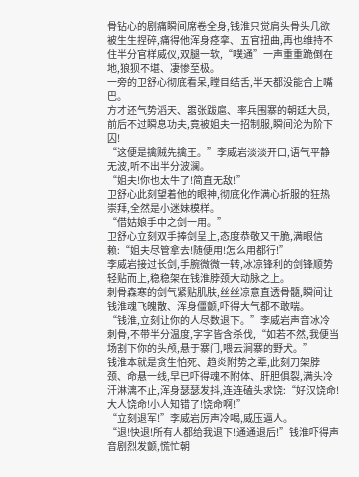骨钻心的剧痛瞬间席卷全身,钱淮只觉肩头骨头几欲被生生捏碎,痛得他浑身痉挛、五官扭曲,再也维持不住半分官样威仪,双腿一软,“噗通”一声重重跪倒在地,狼狈不堪、凄惨至极。
一旁的卫舒心彻底看呆,瞠目结舌,半天都没能合上嘴巴。
方才还气势滔天、嚣张跋扈、率兵围寨的朝廷大员,前后不过瞬息功夫,竟被姐夫一招制服,瞬间沦为阶下囚!
“这便是擒贼先擒王。”李威岩淡淡开口,语气平静无波,听不出半分波澜。
“姐夫!你也太牛了!简直无敌!”
卫舒心此刻望着他的眼神,彻底化作满心折服的狂热崇拜,全然是小迷妹模样。
“借姑娘手中之剑一用。”
卫舒心立刻双手捧剑呈上,态度恭敬又干脆,满眼信赖:“姐夫尽管拿去!随便用!怎么用都行!”
李威岩接过长剑,手腕微微一转,冰凉锋利的剑锋顺势轻贴而上,稳稳架在钱淮脖颈大动脉之上。
刺骨森寒的剑气紧贴肌肤,丝丝凉意直透骨髓,瞬间让钱淮魂飞魄散、浑身僵颤,吓得大气都不敢喘。
“钱淮,立刻让你的人尽数退下。”李威岩声音冰冷刺骨,不带半分温度,字字皆含杀伐,“如若不然,我便当场割下你的头颅,悬于寨门,喂云涧寨的野犬。”
钱淮本就是贪生怕死、趋炎附势之辈,此刻刀架脖颈、命悬一线,早已吓得魂不附体、肝胆俱裂,满头冷汗淋漓不止,浑身瑟瑟发抖,连连磕头求饶:“好汉饶命!大人饶命!小人知错了!饶命啊!”
“立刻退军!”李威岩厉声冷喝,威压逼人。
“退!快退!所有人都给我退下!通通退后!”钱淮吓得声音剧烈发颤,慌忙朝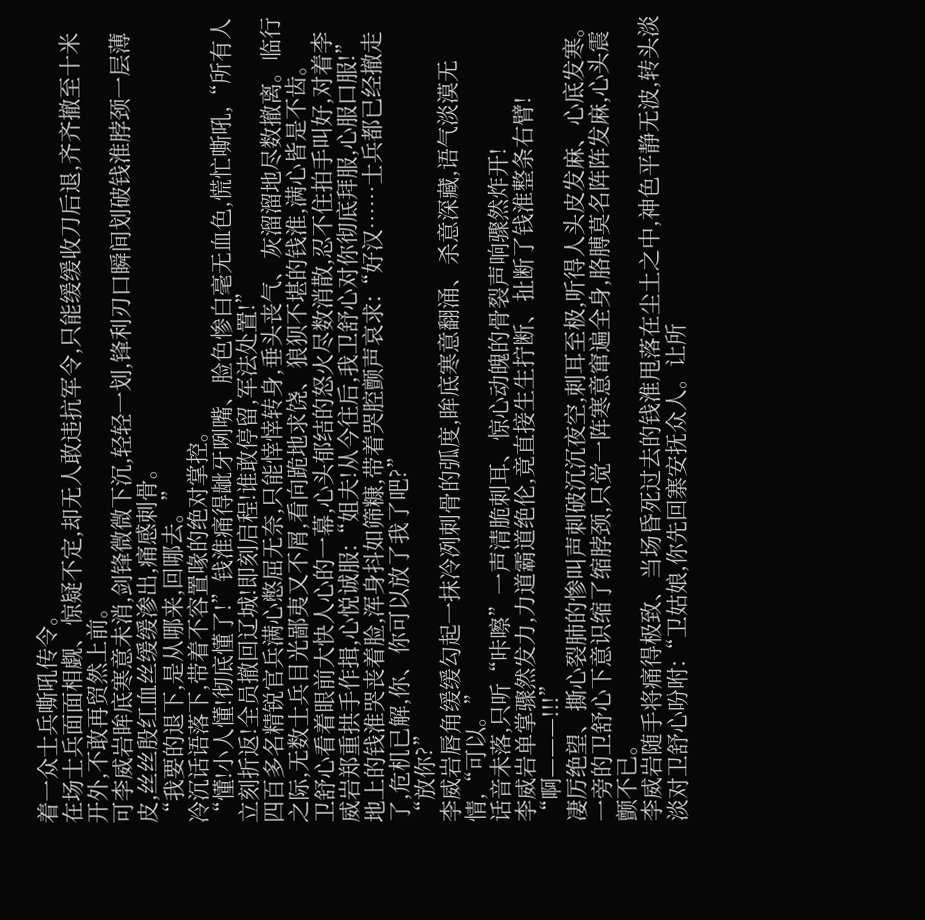着一众士兵嘶吼传令。
在场士兵面面相觑、惊疑不定,却无人敢违抗军令,只能缓缓收刀后退,齐齐撤至十米开外,不敢再贸然上前。
可李威岩眸底寒意未消,剑锋微微下沉,轻轻一划,锋利刃口瞬间划破钱淮脖颈一层薄皮,丝丝殷红血丝缓缓渗出,痛感刺骨。
“我要的退下,是从哪来,回哪去。”
冷沉话语落下,带着不容置喙的绝对掌控。
“懂!小人懂!彻底懂了!”钱淮痛得龇牙咧嘴、脸色惨白毫无血色,慌忙嘶吼,“所有人立刻折返!全员撤回辽城!即刻启程!谁敢停留,军法处置!”
四百多名精锐官兵满心憋屈无奈,只能悻悻转身,垂头丧气、灰溜溜地尽数撤离。临行之际,无数士兵目光鄙夷又不屑,看向跪地求饶、狼狈不堪的钱淮,满心皆是不齿。
卫舒心看着眼前大快人心的一幕,心头郁结的怒火尽数消散,忍不住拍手叫好,对着李威岩郑重拱手作揖,心悦诚服:“姐夫!从今往后,我卫舒心对你彻底拜服,心服口服!”
地上的钱淮哭丧着脸,浑身抖如筛糠,带着哭腔颤声哀求:“好汉……士兵都已经撤走了,危机已解,你、你可以放了我了吧?”
“放你?”
李威岩唇角缓缓勾起一抹冷冽刺骨的弧度,眸底寒意翻涌、杀意深藏,语气淡漠无情,“可以。”
话音未落,只听“咔嚓”一声清脆刺耳、惊心动魄的骨裂声响骤然炸开!
李威岩单掌骤然发力,力道霸道绝伦,竟直接生生拧断、扯断了钱淮整条右臂!
“啊———!!!”
凄厉绝望、撕心裂肺的惨叫声刺破沉沉夜空,刺耳至极,听得人头皮发麻、心底发寒。
一旁的卫舒心下意识缩了缩脖颈,只觉一阵寒意窜遍全身,胳膊莫名阵阵发麻,心头震颤不已。
李威岩随手将痛得极致、当场昏死过去的钱淮甩落在尘土之中,神色平静无波,转头淡淡对卫舒心吩咐:“卫姑娘,你先回寨安抚众人。让所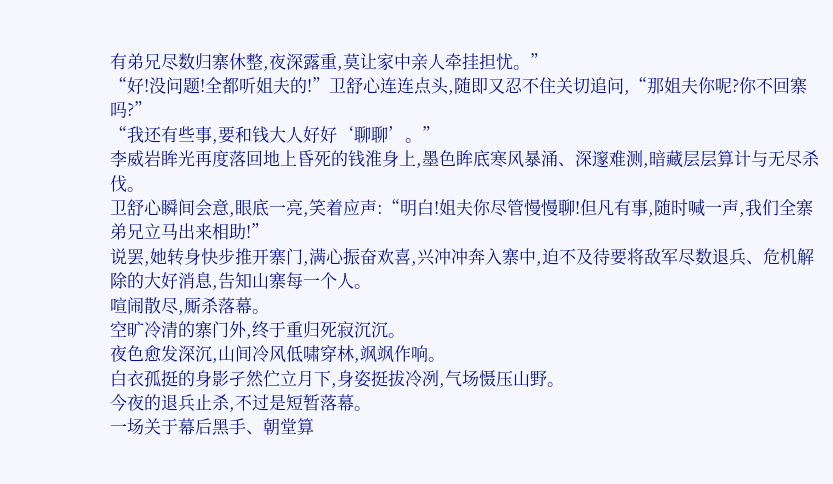有弟兄尽数归寨休整,夜深露重,莫让家中亲人牵挂担忧。”
“好!没问题!全都听姐夫的!”卫舒心连连点头,随即又忍不住关切追问,“那姐夫你呢?你不回寨吗?”
“我还有些事,要和钱大人好好‘聊聊’。”
李威岩眸光再度落回地上昏死的钱淮身上,墨色眸底寒风暴涌、深邃难测,暗藏层层算计与无尽杀伐。
卫舒心瞬间会意,眼底一亮,笑着应声:“明白!姐夫你尽管慢慢聊!但凡有事,随时喊一声,我们全寨弟兄立马出来相助!”
说罢,她转身快步推开寨门,满心振奋欢喜,兴冲冲奔入寨中,迫不及待要将敌军尽数退兵、危机解除的大好消息,告知山寨每一个人。
喧闹散尽,厮杀落幕。
空旷冷清的寨门外,终于重归死寂沉沉。
夜色愈发深沉,山间冷风低啸穿林,飒飒作响。
白衣孤挺的身影孑然伫立月下,身姿挺拔冷冽,气场慑压山野。
今夜的退兵止杀,不过是短暂落幕。
一场关于幕后黑手、朝堂算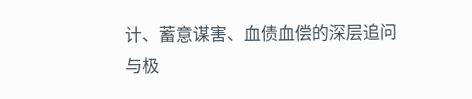计、蓄意谋害、血债血偿的深层追问与极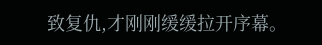致复仇,才刚刚缓缓拉开序幕。